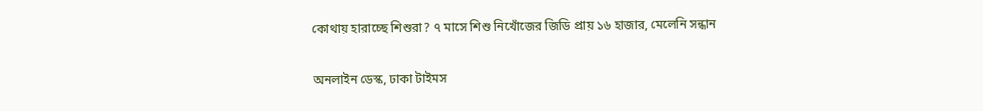কোথায় হারাচ্ছে শিশুরা? ৭ মাসে শিশু নিখোঁজের জিডি প্রায় ১৬ হাজার, মেলেনি সন্ধান

অনলাইন ডেস্ক, ঢাকা টাইমস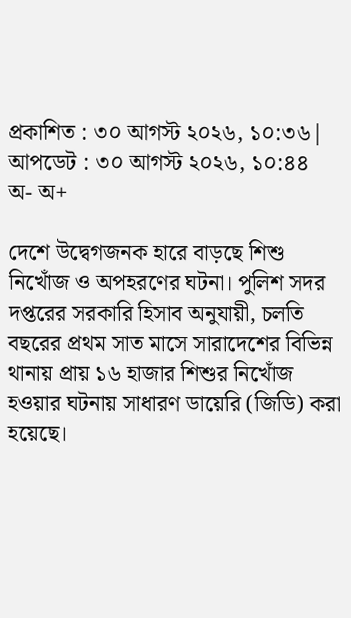প্রকাশিত : ৩০ আগস্ট ২০২৬, ১০:৩৬| আপডেট : ৩০ আগস্ট ২০২৬, ১০:৪৪
অ- অ+

দেশে উদ্বেগজনক হারে বাড়ছে শিশু নিখোঁজ ও অপহরণের ঘটনা। পুলিশ সদর দপ্তরের সরকারি হিসাব অনুযায়ী, চলতি বছরের প্রথম সাত মাসে সারাদেশের বিভিন্ন থানায় প্রায় ১৬ হাজার শিশুর নিখোঁজ হওয়ার ঘটনায় সাধারণ ডায়েরি (জিডি) করা হয়েছে।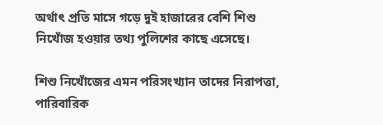অর্থাৎ প্রতি মাসে গড়ে দুই হাজারের বেশি শিশু নিখোঁজ হওয়ার তথ্য পুলিশের কাছে এসেছে।

শিশু নিখোঁজের এমন পরিসংখ্যান তাদের নিরাপত্তা, পারিবারিক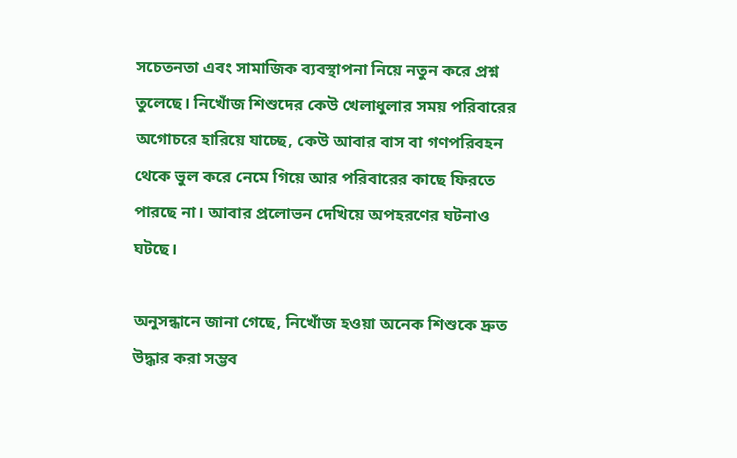সচেতনতা এবং সামাজিক ব্যবস্থাপনা নিয়ে নতুন করে প্রশ্ন তুলেছে। নিখোঁজ শিশুদের কেউ খেলাধুলার সময় পরিবারের অগোচরে হারিয়ে যাচ্ছে, কেউ আবার বাস বা গণপরিবহন থেকে ভুল করে নেমে গিয়ে আর পরিবারের কাছে ফিরতে পারছে না। আবার প্রলোভন দেখিয়ে অপহরণের ঘটনাও ঘটছে।

অনুসন্ধানে জানা গেছে, নিখোঁজ হওয়া অনেক শিশুকে দ্রুত উদ্ধার করা সম্ভব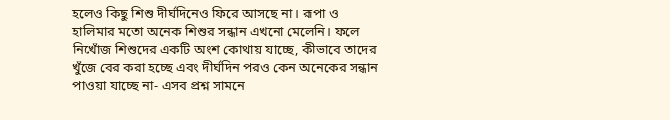হলেও কিছু শিশু দীর্ঘদিনেও ফিরে আসছে না। রূপা ও হালিমার মতো অনেক শিশুর সন্ধান এখনো মেলেনি। ফলে নিখোঁজ শিশুদের একটি অংশ কোথায় যাচ্ছে, কীভাবে তাদের খুঁজে বের করা হচ্ছে এবং দীর্ঘদিন পরও কেন অনেকের সন্ধান পাওয়া যাচ্ছে না- এসব প্রশ্ন সামনে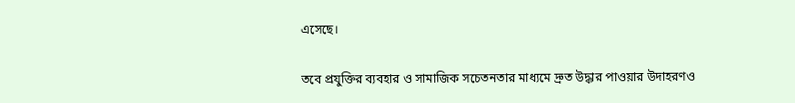এসেছে।

তবে প্রযুক্তির ব্যবহার ও সামাজিক সচেতনতার মাধ্যমে দ্রুত উদ্ধার পাওয়ার উদাহরণও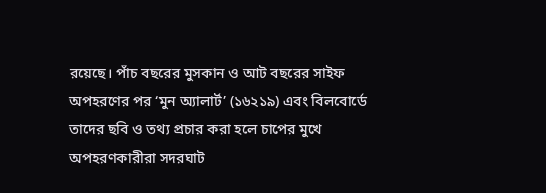রয়েছে। পাঁচ বছরের মুসকান ও আট বছরের সাইফ অপহরণের পর ‘মুন অ্যালার্ট’ (১৬২১৯) এবং বিলবোর্ডে তাদের ছবি ও তথ্য প্রচার করা হলে চাপের মুখে অপহরণকারীরা সদরঘাট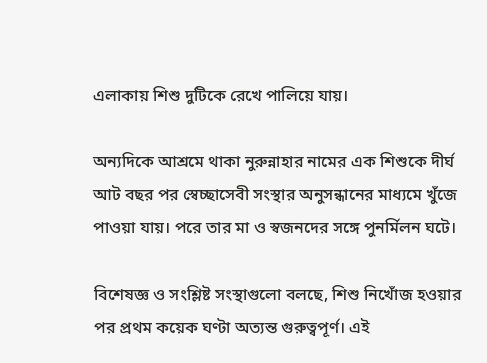এলাকায় শিশু দুটিকে রেখে পালিয়ে যায়।

অন্যদিকে আশ্রমে থাকা নুরুন্নাহার নামের এক শিশুকে দীর্ঘ আট বছর পর স্বেচ্ছাসেবী সংস্থার অনুসন্ধানের মাধ্যমে খুঁজে পাওয়া যায়। পরে তার মা ও স্বজনদের সঙ্গে পুনর্মিলন ঘটে।

বিশেষজ্ঞ ও সংশ্লিষ্ট সংস্থাগুলো বলছে, শিশু নিখোঁজ হওয়ার পর প্রথম কয়েক ঘণ্টা অত্যন্ত গুরুত্বপূর্ণ। এই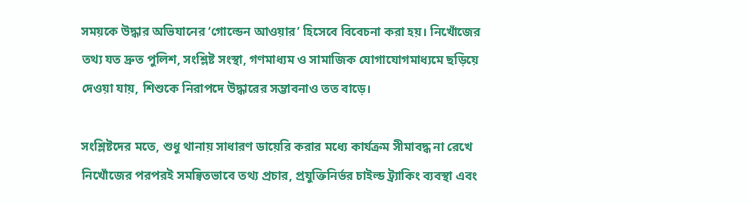সময়কে উদ্ধার অভিযানের ‘গোল্ডেন আওয়ার’ হিসেবে বিবেচনা করা হয়। নিখোঁজের তথ্য যত দ্রুত পুলিশ, সংশ্লিষ্ট সংস্থা, গণমাধ্যম ও সামাজিক যোগাযোগমাধ্যমে ছড়িয়ে দেওয়া যায়, শিশুকে নিরাপদে উদ্ধারের সম্ভাবনাও তত বাড়ে।

সংশ্লিষ্টদের মতে, শুধু থানায় সাধারণ ডায়েরি করার মধ্যে কার্যক্রম সীমাবদ্ধ না রেখে নিখোঁজের পরপরই সমন্বিতভাবে তথ্য প্রচার, প্রযুক্তিনির্ভর চাইল্ড ট্র্যাকিং ব্যবস্থা এবং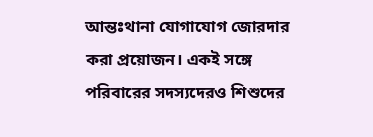আন্তঃথানা যোগাযোগ জোরদার করা প্রয়োজন। একই সঙ্গে পরিবারের সদস্যদেরও শিশুদের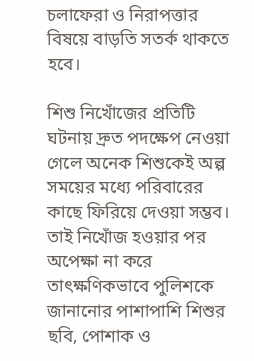চলাফেরা ও নিরাপত্তার বিষয়ে বাড়তি সতর্ক থাকতে হবে।

শিশু নিখোঁজের প্রতিটি ঘটনায় দ্রুত পদক্ষেপ নেওয়া গেলে অনেক শিশুকেই অল্প সময়ের মধ্যে পরিবারের কাছে ফিরিয়ে দেওয়া সম্ভব। তাই নিখোঁজ হওয়ার পর অপেক্ষা না করে তাৎক্ষণিকভাবে পুলিশকে জানানোর পাশাপাশি শিশুর ছবি, পোশাক ও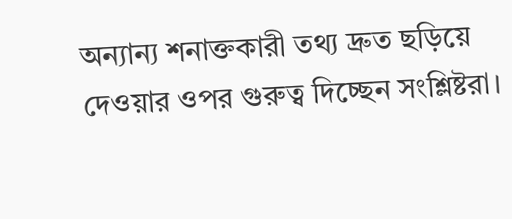অন্যান্য শনাক্তকারী তথ্য দ্রুত ছড়িয়ে দেওয়ার ওপর গুরুত্ব দিচ্ছেন সংশ্লিষ্টরা।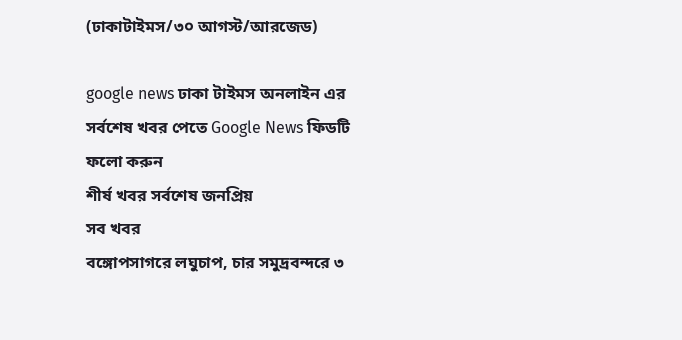(ঢাকাটাইমস/৩০ আগস্ট/আরজেড)

google news ঢাকা টাইমস অনলাইন এর সর্বশেষ খবর পেতে Google News ফিডটি ফলো করুন
শীর্ষ খবর সর্বশেষ জনপ্রিয়
সব খবর
বঙ্গোপসাগরে লঘুচাপ, চার সমুদ্রবন্দরে ৩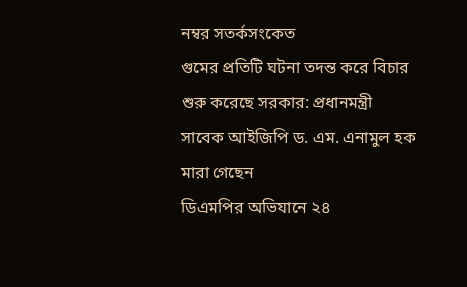নম্বর সতর্কসংকেত
গুমের প্রতিটি ঘটনা তদন্ত করে বিচার শুরু করেছে সরকার: প্রধানমন্ত্রী
সাবেক আইজিপি ড. এম. এনামুল হক মারা গেছেন
ডিএমপির অভিযানে ২৪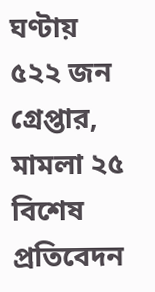ঘণ্টায় ৫২২ জন গ্রেপ্তার, মামলা ২৫
বিশেষ প্রতিবেদন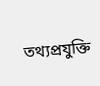তথ্যপ্রযুক্তি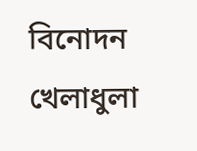বিনোদন খেলাধুলা